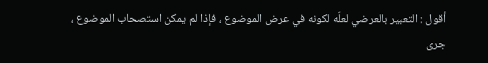أقول : التعبير بالعرضي لعلّه لكونه في عرض الموضوع ، فإذا لم يمكن استصحاب الموضوع ، جرى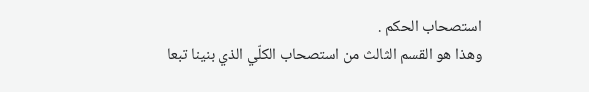استصحاب الحكم .
وهذا هو القسم الثالث من استصحاب الكلّي الذي بنينا تبعا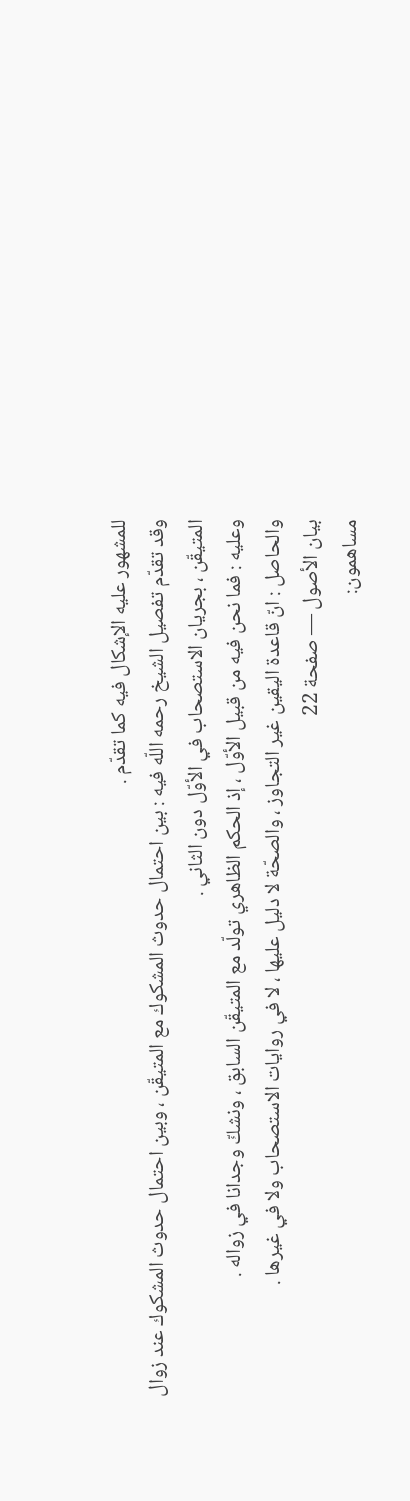للمشهور عليه الإشكال فيه كما تقدّم .
وقد تقدّم تفصيل الشيخ رحمه اللّه فيه : بين احتمال حدوث المشكوك مع المتيقّن ، وبين احتمال حدوث المشكوك عند زوال المتيقّن ، بجريان الاستصحاب في الأوّل دون الثاني .
وعليه : فما نحن فيه من قبيل الأوّل ، إذ الحكم الظاهري تولّد مع المتيقّن السابق ، ونشكّ وجدانا في زواله .
والحاصل : انّ قاعدة اليقين غير التجاوز ، والصحّة لا دليل عليها ، لا في روايات الاستصحاب ولا في غيرها .
بيان الأصول — صفحة 22
مساهمون: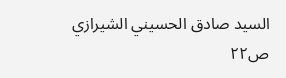السيد صادق الحسيني الشيرازي
ص٢٢